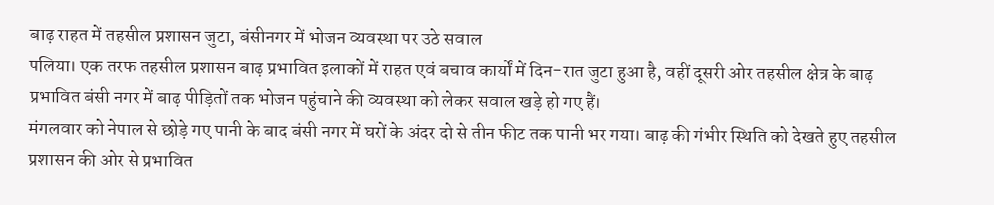बाढ़ राहत में तहसील प्रशासन जुटा, बंसीनगर में भोजन व्यवस्था पर उठे सवाल
पलिया। एक तरफ तहसील प्रशासन बाढ़ प्रभावित इलाकों में राहत एवं बचाव कार्यों में दिन-रात जुटा हुआ है, वहीं दूसरी ओर तहसील क्षेत्र के बाढ़ प्रभावित बंसी नगर में बाढ़ पीड़ितों तक भोजन पहुंचाने की व्यवस्था को लेकर सवाल खड़े हो गए हैं।
मंगलवार को नेपाल से छोड़े गए पानी के बाद बंसी नगर में घरों के अंदर दो से तीन फीट तक पानी भर गया। बाढ़ की गंभीर स्थिति को देखते हुए तहसील प्रशासन की ओर से प्रभावित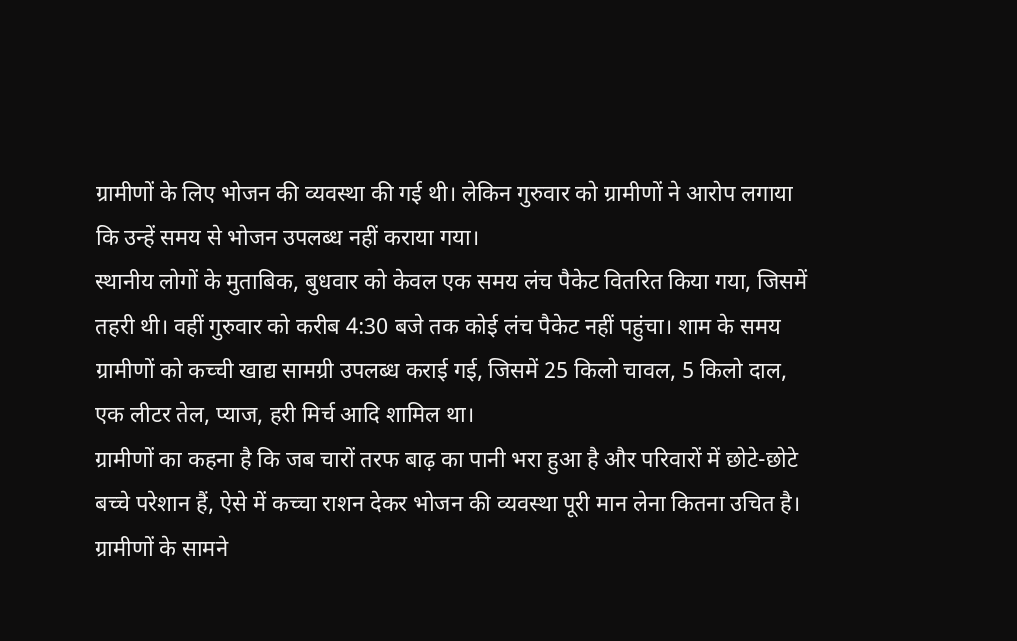ग्रामीणों के लिए भोजन की व्यवस्था की गई थी। लेकिन गुरुवार को ग्रामीणों ने आरोप लगाया कि उन्हें समय से भोजन उपलब्ध नहीं कराया गया।
स्थानीय लोगों के मुताबिक, बुधवार को केवल एक समय लंच पैकेट वितरित किया गया, जिसमें तहरी थी। वहीं गुरुवार को करीब 4:30 बजे तक कोई लंच पैकेट नहीं पहुंचा। शाम के समय ग्रामीणों को कच्ची खाद्य सामग्री उपलब्ध कराई गई, जिसमें 25 किलो चावल, 5 किलो दाल, एक लीटर तेल, प्याज, हरी मिर्च आदि शामिल था।
ग्रामीणों का कहना है कि जब चारों तरफ बाढ़ का पानी भरा हुआ है और परिवारों में छोटे-छोटे बच्चे परेशान हैं, ऐसे में कच्चा राशन देकर भोजन की व्यवस्था पूरी मान लेना कितना उचित है। ग्रामीणों के सामने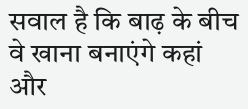सवाल है कि बाढ़ के बीच वे खाना बनाएंगे कहां और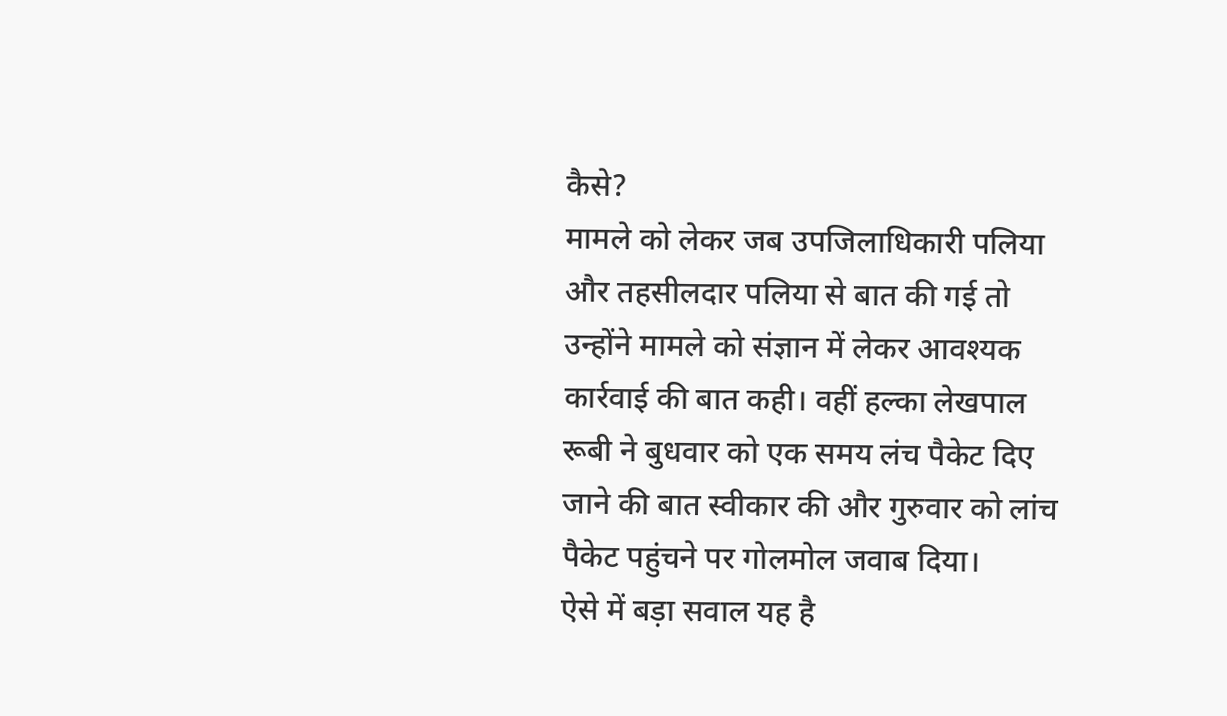कैसे?
मामले को लेकर जब उपजिलाधिकारी पलिया और तहसीलदार पलिया से बात की गई तो उन्होंने मामले को संज्ञान में लेकर आवश्यक कार्रवाई की बात कही। वहीं हल्का लेखपाल रूबी ने बुधवार को एक समय लंच पैकेट दिए जाने की बात स्वीकार की और गुरुवार को लांच पैकेट पहुंचने पर गोलमोल जवाब दिया।
ऐसे में बड़ा सवाल यह है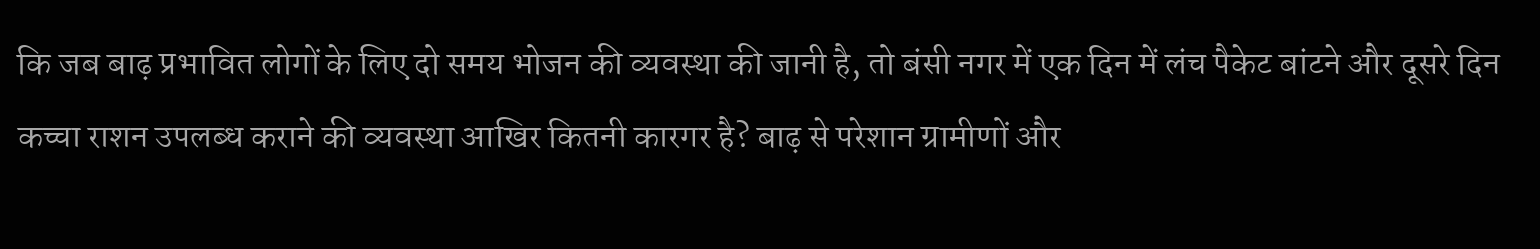कि जब बाढ़ प्रभावित लोगों के लिए दो समय भोजन की व्यवस्था की जानी है, तो बंसी नगर में एक दिन में लंच पैकेट बांटने और दूसरे दिन कच्चा राशन उपलब्ध कराने की व्यवस्था आखिर कितनी कारगर है? बाढ़ से परेशान ग्रामीणों और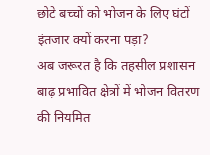छोटे बच्चों को भोजन के लिए घंटों इंतजार क्यों करना पड़ा?
अब जरूरत है कि तहसील प्रशासन बाढ़ प्रभावित क्षेत्रों में भोजन वितरण की नियमित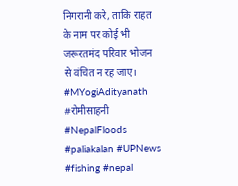निगरानी करे, ताकि राहत के नाम पर कोई भी जरूरतमंद परिवार भोजन से वंचित न रह जाए। #MYogiAdityanath #रोमीसाहनी #NepalFloods #paliakalan #UPNews #fishing #nepal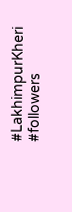#LakhimpurKheri #followers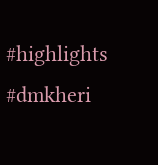#highlights #dmkheri